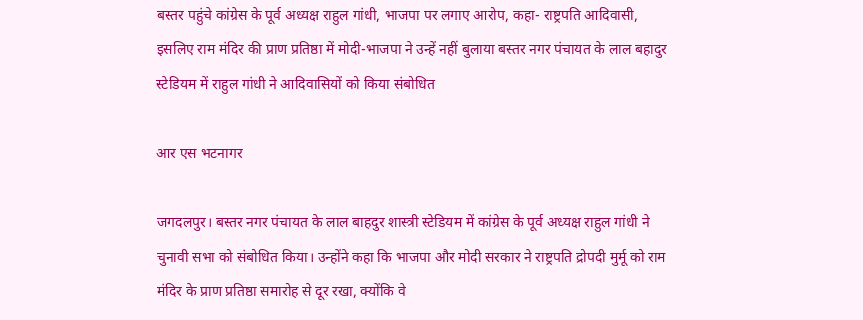बस्तर पहुंचे कांग्रेस के पूर्व अध्यक्ष राहुल गांधी, भाजपा पर लगाए आरोप, कहा- राष्ट्रपति आदिवासी, इसलिए राम मंदिर की प्राण प्रतिष्ठा में मोदी-भाजपा ने उन्हें नहीं बुलाया बस्तर नगर पंचायत के लाल बहादुर स्टेडियम में राहुल गांधी ने आदिवासियों को किया संबोधित

आर एस भटनागर

जगदलपुर। बस्तर नगर पंचायत के लाल बाहदुर शास्त्री स्टेडियम में कांग्रेस के पूर्व अध्यक्ष राहुल गांधी ने चुनावी सभा को संबोधित किया। उन्होंने कहा कि भाजपा और मोदी सरकार ने राष्ट्रपति द्रोपदी मुर्मू को राम मंदिर के प्राण प्रतिष्ठा समारोह से दूर रखा, क्योंकि वे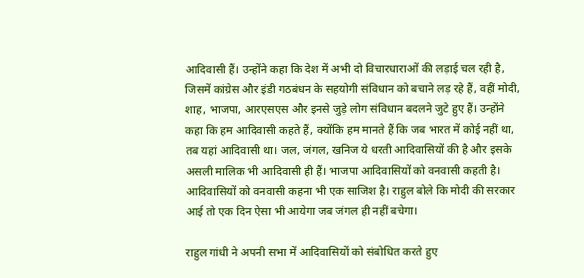आदिवासी हैं। उन्होंने कहा कि देश में अभी दो विचारधाराओं की लड़ाई चल रही है, जिसमें कांग्रेस और इंडी गठबंधन के सहयोगी संविधान को बचाने लड़ रहे हैं, वहीं मोदी, शाह, भाजपा, आरएसएस और इनसे जुड़े लोग संविधान बदलने जुटे हुए हैं। उन्होंने कहा कि हम आदिवासी कहते हैं, क्योंकि हम मानते हैं कि जब भारत में कोई नहीं था, तब यहां आदिवासी था। जल, जंगल, खनिज ये धरती आदिवासियों की है और इसके असली मालिक भी आदिवासी ही हैं। भाजपा आदिवासियों को वनवासी कहती है। आदिवासियों को वनवासी कहना भी एक साजिश है। राहुल बोले कि मोदी की सरकार आई तो एक दिन ऐसा भी आयेगा जब जंगल ही नहीं बचेगा।

राहुल गांधी ने अपनी सभा में आदिवासियों को संबोधित करते हुए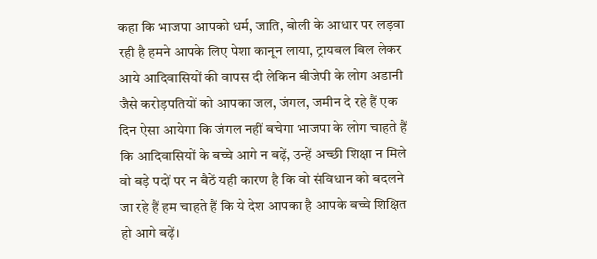कहा कि भाजपा आपको धर्म, जाति, बोली के आधार पर लड़वा रही है हमने आपके लिए पेशा कानून लाया, ट्रायबल बिल लेकर आये आदिवासियों की वापस दी लेकिन बीजेपी के लोग अडानी जैसे करोड़पतियों को आपका जल, जंगल, जमीन दे रहे हैं एक दिन ऐसा आयेगा कि जंगल नहीं बचेगा भाजपा के लोग चाहते हैं कि आदिवासियों के बच्चे आगे न बढ़ें, उन्हें अच्छी शिक्षा न मिले वो बड़े पदों पर न बैठें यही कारण है कि वो संविधान को बदलने जा रहे हैं हम चाहते हैं कि ये देश आपका है आपके बच्चे शिक्षित हो आगे बढ़ें।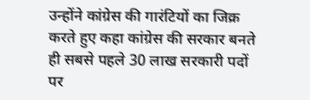उन्होंने कांग्रेस की गारंटियों का जिक्र करते हुए कहा कांग्रेस की सरकार बनते ही सबसे पहले 30 लाख सरकारी पदों पर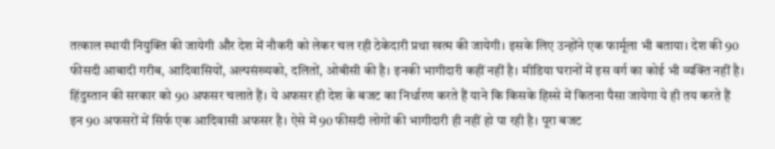तत्काल स्थायी नियुक्ति की जायेगी और देश में नौकरी को लेकर चल रही ठेकेदारी प्रथा खत्म की जायेगी। इसके लिए उन्होंने एक फार्मूला भी बताया। देश की 90 फीसदी आबादी गरीब, आदिवासियों, अल्पसंख्यको, दलितों, ओबीसी की है। इनकी भागीदारी कहीं नहीं है। मीडिया घरानों में इस वर्ग का कोई भी व्यक्ति नहीं है। हिंदुस्तान की सरकार को 90 अफसर चलाते हैं। ये अफसर ही देश के बजट का निर्धारण करते हैं याने कि किसके हिस्से में कितना पैसा जायेगा ये ही तय करते हैं इन 90 अफसरों में सिर्फ एक आदिवासी अफसर है। ऐसे में 90 फीसदी लोगों की भागीदारी ही नहीं हो पा रही है। पूरा बजट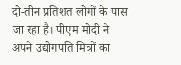दो-तीन प्रतिशत लोगों के पास जा रहा है। पीएम मोदी ने अपने उद्योगपति मित्रों का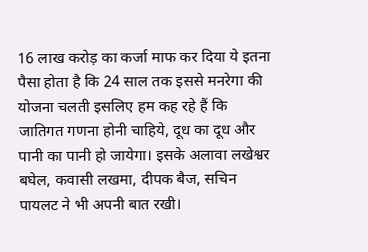16 लाख करोड़ का कर्जा माफ कर दिया ये इतना पैसा होता है कि 24 साल तक इससे मनरेगा की योजना चलती इसलिए हम कह रहे हैं कि जातिगत गणना होनी चाहिये, दूध का दूध और पानी का पानी हो जायेगा। इसके अलावा लखेश्वर बघेल, कवासी लखमा, दीपक बैज, सचिन पायलट ने भी अपनी बात रखी।